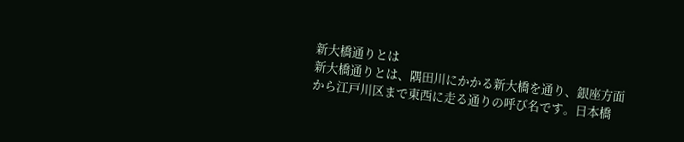新大橋通りとは
新大橋通りとは、隅田川にかかる新大橋を通り、銀座方面から江戸川区まで東西に走る通りの呼び名です。日本橋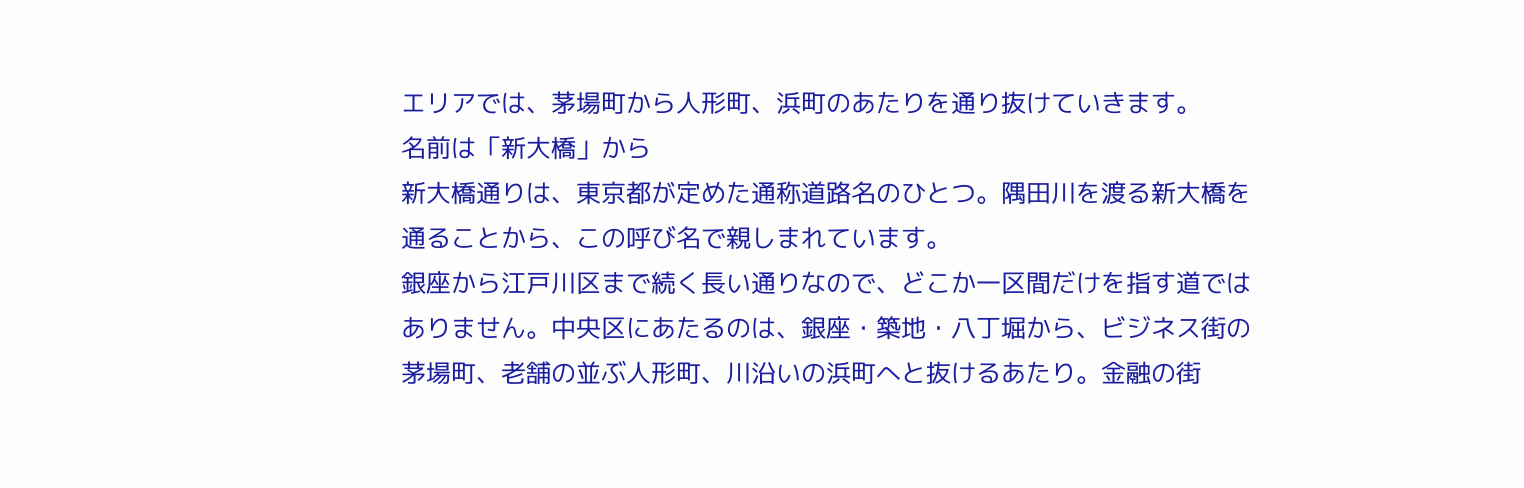エリアでは、茅場町から人形町、浜町のあたりを通り抜けていきます。
名前は「新大橋」から
新大橋通りは、東京都が定めた通称道路名のひとつ。隅田川を渡る新大橋を通ることから、この呼び名で親しまれています。
銀座から江戸川区まで続く長い通りなので、どこか一区間だけを指す道ではありません。中央区にあたるのは、銀座・築地・八丁堀から、ビジネス街の茅場町、老舗の並ぶ人形町、川沿いの浜町へと抜けるあたり。金融の街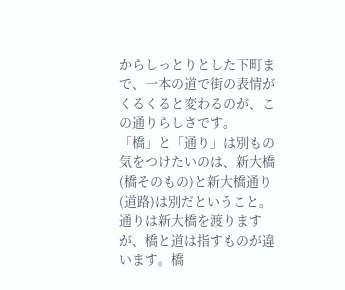からしっとりとした下町まで、一本の道で街の表情がくるくると変わるのが、この通りらしさです。
「橋」と「通り」は別もの
気をつけたいのは、新大橋(橋そのもの)と新大橋通り(道路)は別だということ。通りは新大橋を渡りますが、橋と道は指すものが違います。橋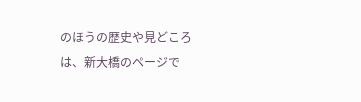のほうの歴史や見どころは、新大橋のページで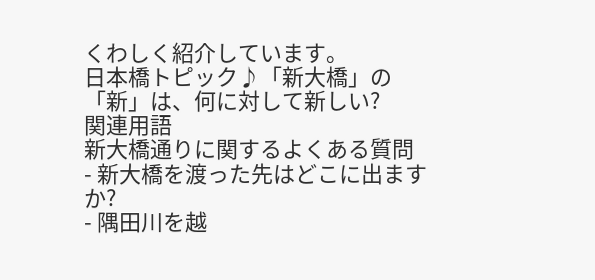くわしく紹介しています。
日本橋トピック♪「新大橋」の「新」は、何に対して新しい?
関連用語
新大橋通りに関するよくある質問
- 新大橋を渡った先はどこに出ますか?
- 隅田川を越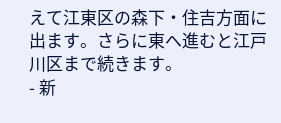えて江東区の森下・住吉方面に出ます。さらに東へ進むと江戸川区まで続きます。
- 新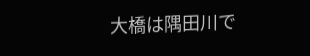大橋は隅田川で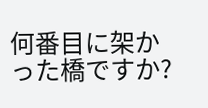何番目に架かった橋ですか?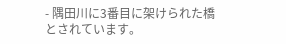- 隅田川に3番目に架けられた橋とされています。